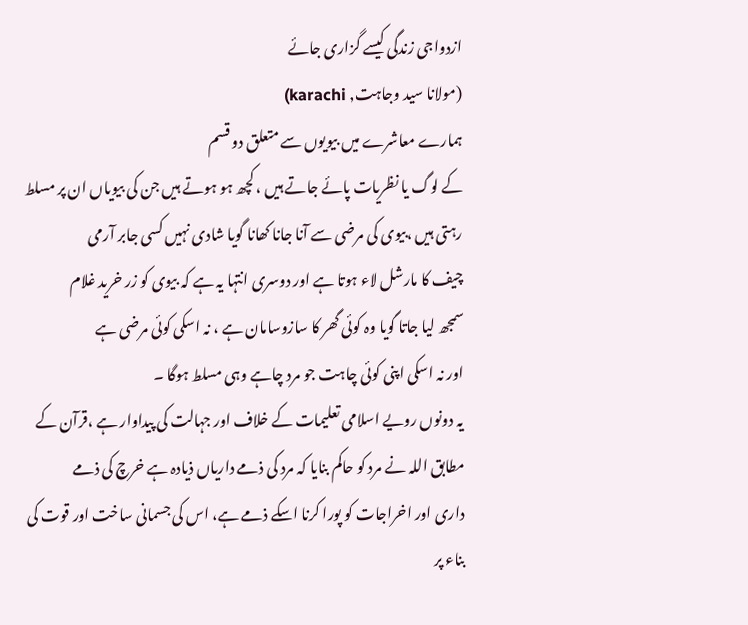ازدواجی زندگی کیسے گزاری جائے
(مولانا سید وجاہت, karachi)
ہمارے معاشرے میں بیویوں سے متعلق دو قسم
کے لوگ یا نظریات پائے جاتے ہیں ، کچھ ہو ہوتے ہیں جن کی بیویاں ان پر مسلط
رہتی ہیں ،بیوی کی مرضی سے آنا جانا کھانا گویا شادی نہیں کسی جابر آرمی
چیف کا مارشل لاء ہوتا ہے اور دوسری انتہا یہ ہے کہ بیوی کو زر خرید غلام
سمجھ لیا جاتا گویا وہ کوئی گھر کا سازوسامان ہے ، نہ اسکی کوئی مرضی ہے
اور نہ اسکی اپنی کوئی چاہت جو مرد چاہے وہی مسلط ہوگا ۔
یہ دونوں رویے اسلامی تعلیمات کے خلاف اور جہالت کی پیداوار ہے ،قرآن کے
مطابق اللہ نے مرد کو حاکم بنایا کہ مرد کی ذمے داریاں ذیادہ ہے خرچ کی ذمے
داری اور اخراجات کو پورا کرنا اسکے ذمے ہے، اس کی جسمانی ساخت اور قوت کی
بناء پر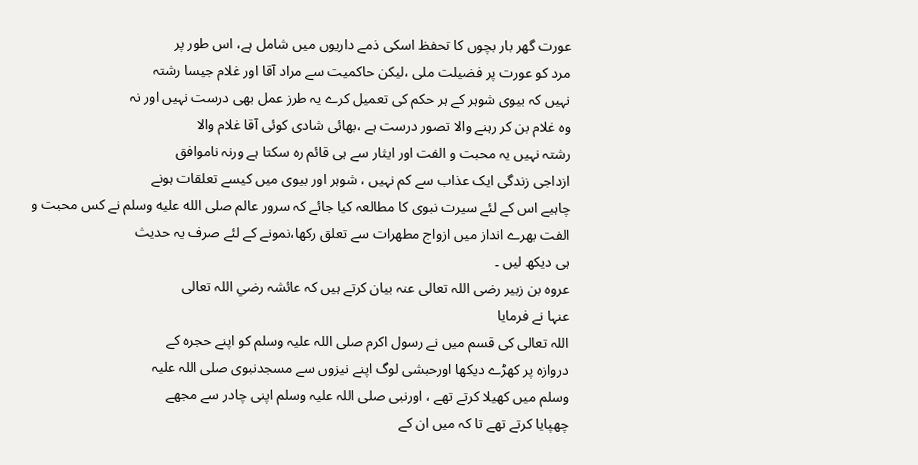عورت گھر بار بچوں کا تحفظ اسکی ذمے داریوں میں شامل ہے، اس طور پر
مرد کو عورت پر فضیلت ملی ،لیکن حاکمیت سے مراد آقا اور غلام جیسا رشتہ
نہیں کہ بیوی شوہر کے ہر حکم کی تعمیل کرے یہ طرز عمل بھی درست نہیں اور نہ
وہ غلام بن کر رہنے والا تصور درست ہے ،بھائی شادی کوئی آقا غلام والا
رشتہ نہیں یہ محبت و الفت اور ایثار سے ہی قائم رہ سکتا ہے ورنہ ناموافق
ازداجی زندگی ایک عذاب سے کم نہیں ، شوہر اور بیوی میں کیسے تعلقات ہونے
چاہیے اس کے لئے سیرت نبوی کا مطالعہ کیا جائے کہ سرور عالم صلى الله عليه وسلم نے کس محبت و
الفت بھرے انداز میں ازواج مطھرات سے تعلق رکھا،نمونے کے لئے صرف یہ حدیث
ہی دیکھ لیں ۔
عروہ بن زبیر رضی اللہ تعالی عنہ بیان کرتے ہیں کہ عائشہ رضي اللہ تعالی
عنہا نے فرمایا
اللہ تعالی کی قسم میں نے رسول اکرم صلی اللہ علیہ وسلم کو اپنے حجرہ کے
دروازہ پر کھڑے دیکھا اورحبشی لوگ اپنے نیزوں سے مسجدنبوی صلی اللہ علیہ
وسلم میں کھیلا کرتے تھے ، اورنبی صلی اللہ علیہ وسلم اپنی چادر سے مجھے
چھپایا کرتے تھے تا کہ میں ان کے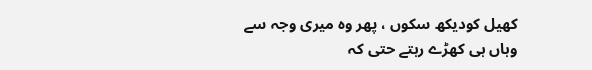کھیل کودیکھ سکوں ، پھر وہ میری وجہ سے
وہاں ہی کھڑے رہتے حتی کہ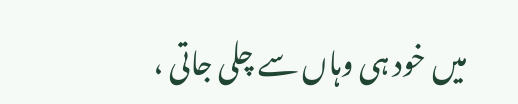میں خود ہی وہاں سے چلی جاتی ،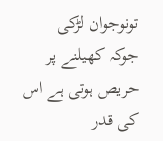تونوجوان لڑکی
جوکہ کھیلنے پر حریص ہوتی ہے اس کی قدر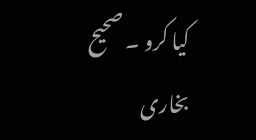کیا کرو ۔ صحیح بخاری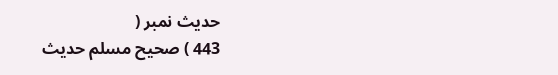حدیث نمبر (
443 ) صحیح مسلم حدیث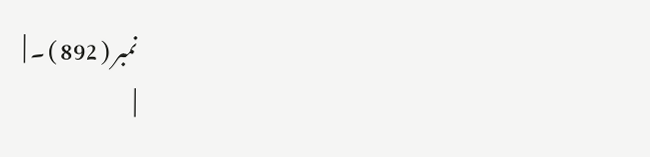نمبر ( 892 ) ۔ |
|